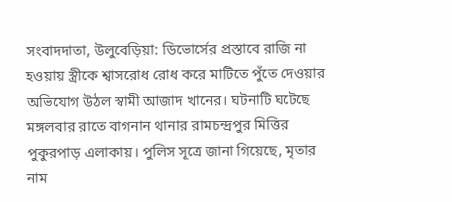সংবাদদাতা, উলুবেড়িয়া: ডিভোর্সের প্রস্তাবে রাজি না হওয়ায় স্ত্রীকে শ্বাসরোধ রোধ করে মাটিতে পুঁতে দেওয়ার অভিযোগ উঠল স্বামী আজাদ খানের। ঘটনাটি ঘটেছে মঙ্গলবার রাতে বাগনান থানার রামচন্দ্রপুর মিত্তির পুকুরপাড় এলাকায়। পুলিস সূত্রে জানা গিয়েছে, মৃতার নাম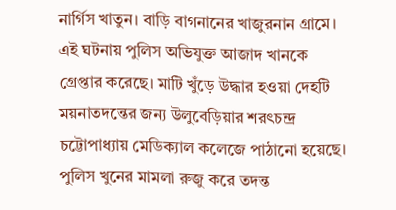নার্গিস খাতুন। বাড়ি বাগনানের খাজুরনান গ্রামে। এই ঘটনায় পুলিস অভিযুক্ত আজাদ খানকে গ্রেপ্তার করেছে। মাটি খুঁড়ে উদ্ধার হওয়া দেহটি ময়নাতদন্তের জন্য উলুবেড়িয়ার শরৎচন্দ্র চট্টোপাধ্যায় মেডিক্যাল কলেজে পাঠানো হয়েছে। পুলিস খুনের মামলা রুজু করে তদন্ত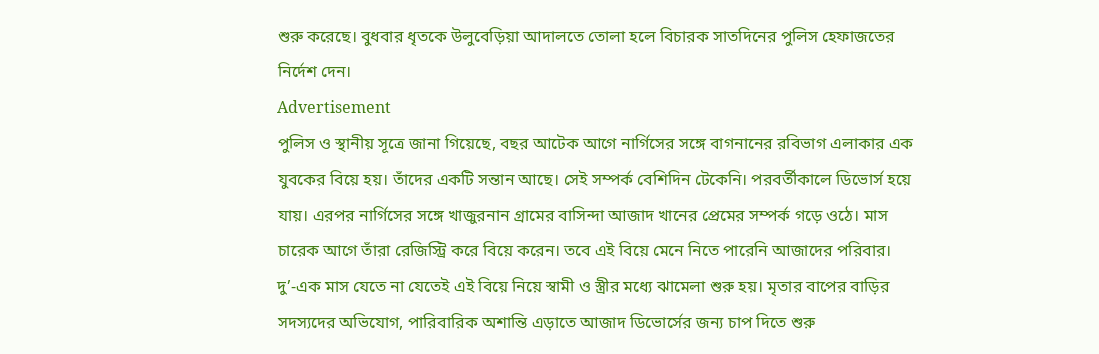শুরু করেছে। বুধবার ধৃতকে উলুবেড়িয়া আদালতে তোলা হলে বিচারক সাতদিনের পুলিস হেফাজতের নির্দেশ দেন।
Advertisement
পুলিস ও স্থানীয় সূত্রে জানা গিয়েছে, বছর আটেক আগে নার্গিসের সঙ্গে বাগনানের রবিভাগ এলাকার এক যুবকের বিয়ে হয়। তাঁদের একটি সন্তান আছে। সেই সম্পর্ক বেশিদিন টেকেনি। পরবর্তীকালে ডিভোর্স হয়ে যায়। এরপর নার্গিসের সঙ্গে খাজুরনান গ্রামের বাসিন্দা আজাদ খানের প্রেমের সম্পর্ক গড়ে ওঠে। মাস চারেক আগে তাঁরা রেজিস্ট্রি করে বিয়ে করেন। তবে এই বিয়ে মেনে নিতে পারেনি আজাদের পরিবার। দু’-এক মাস যেতে না যেতেই এই বিয়ে নিয়ে স্বামী ও স্ত্রীর মধ্যে ঝামেলা শুরু হয়। মৃতার বাপের বাড়ির সদস্যদের অভিযোগ, পারিবারিক অশান্তি এড়াতে আজাদ ডিভোর্সের জন্য চাপ দিতে শুরু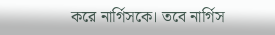করে নার্গিসকে। তবে নার্গিস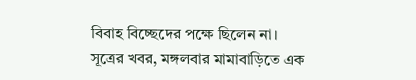বিবাহ বিচ্ছেদের পক্ষে ছিলেন না।
সূত্রের খবর, মঙ্গলবার মামাবাড়িতে এক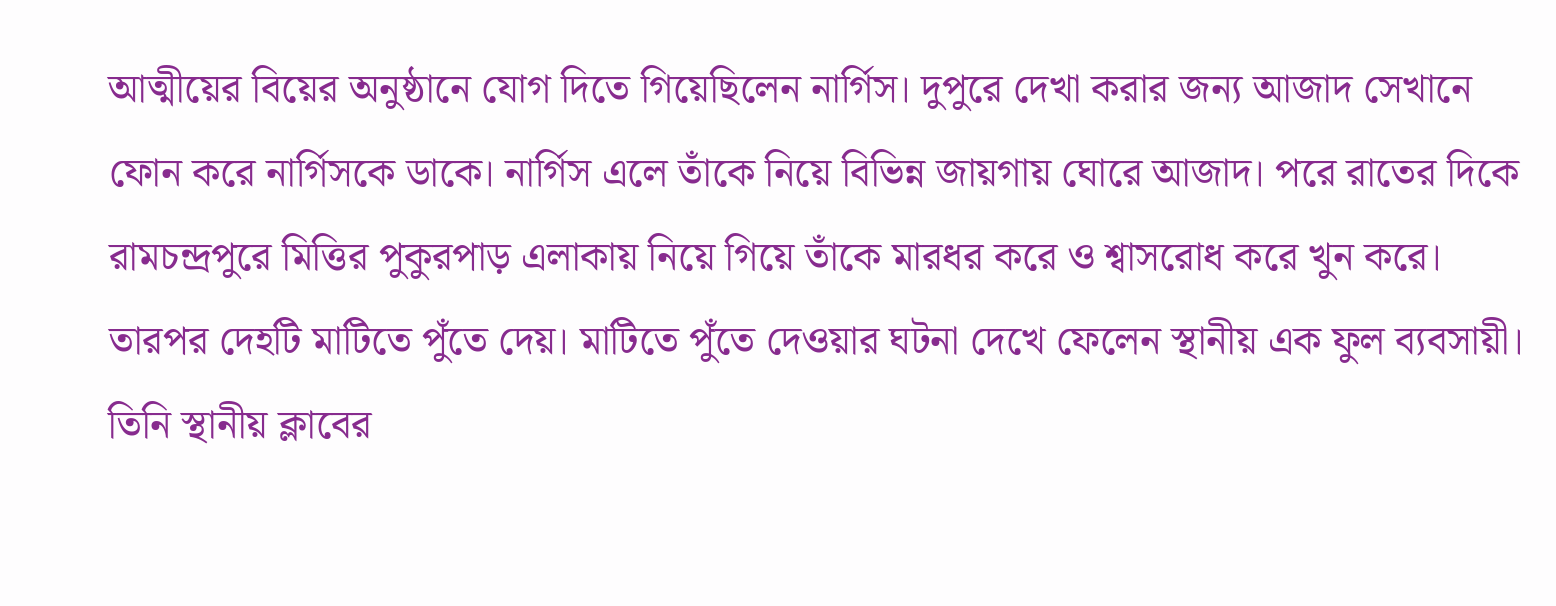আত্মীয়ের বিয়ের অনুষ্ঠানে যোগ দিতে গিয়েছিলেন নার্গিস। দুপুরে দেখা করার জন্য আজাদ সেখানে ফোন করে নার্গিসকে ডাকে। নার্গিস এলে তাঁকে নিয়ে বিভিন্ন জায়গায় ঘোরে আজাদ। পরে রাতের দিকে রামচন্দ্রপুরে মিত্তির পুকুরপাড় এলাকায় নিয়ে গিয়ে তাঁকে মারধর করে ও শ্বাসরোধ করে খুন করে। তারপর দেহটি মাটিতে পুঁতে দেয়। মাটিতে পুঁতে দেওয়ার ঘটনা দেখে ফেলেন স্থানীয় এক ফুল ব্যবসায়ী। তিনি স্থানীয় ক্লাবের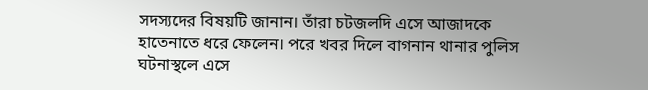সদস্যদের বিষয়টি জানান। তাঁরা চটজলদি এসে আজাদকে হাতেনাতে ধরে ফেলেন। পরে খবর দিলে বাগনান থানার পুলিস ঘটনাস্থলে এসে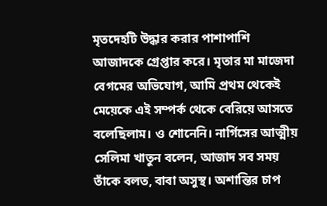মৃতদেহটি উদ্ধার করার পাশাপাশি আজাদকে গ্রেপ্তার করে। মৃতার মা মাজেদা বেগমের অভিযোগ, আমি প্রথম থেকেই মেয়েকে এই সম্পর্ক থেকে বেরিয়ে আসতে বলেছিলাম। ও শোনেনি। নার্গিসের আত্মীয় সেলিমা খাতুন বলেন, আজাদ সব সময় তাঁকে বলত, বাবা অসুস্থ। অশান্তির চাপ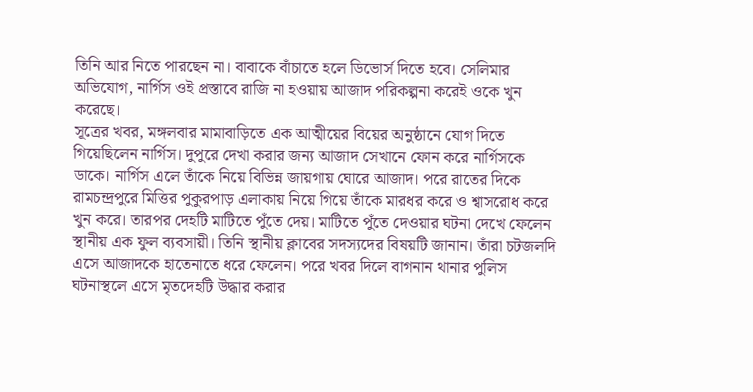তিনি আর নিতে পারছেন না। বাবাকে বাঁচাতে হলে ডিভোর্স দিতে হবে। সেলিমার অভিযোগ, নার্গিস ওই প্রস্তাবে রাজি না হওয়ায় আজাদ পরিকল্পনা করেই ওকে খুন করেছে।
সূত্রের খবর, মঙ্গলবার মামাবাড়িতে এক আত্মীয়ের বিয়ের অনুষ্ঠানে যোগ দিতে গিয়েছিলেন নার্গিস। দুপুরে দেখা করার জন্য আজাদ সেখানে ফোন করে নার্গিসকে ডাকে। নার্গিস এলে তাঁকে নিয়ে বিভিন্ন জায়গায় ঘোরে আজাদ। পরে রাতের দিকে রামচন্দ্রপুরে মিত্তির পুকুরপাড় এলাকায় নিয়ে গিয়ে তাঁকে মারধর করে ও শ্বাসরোধ করে খুন করে। তারপর দেহটি মাটিতে পুঁতে দেয়। মাটিতে পুঁতে দেওয়ার ঘটনা দেখে ফেলেন স্থানীয় এক ফুল ব্যবসায়ী। তিনি স্থানীয় ক্লাবের সদস্যদের বিষয়টি জানান। তাঁরা চটজলদি এসে আজাদকে হাতেনাতে ধরে ফেলেন। পরে খবর দিলে বাগনান থানার পুলিস ঘটনাস্থলে এসে মৃতদেহটি উদ্ধার করার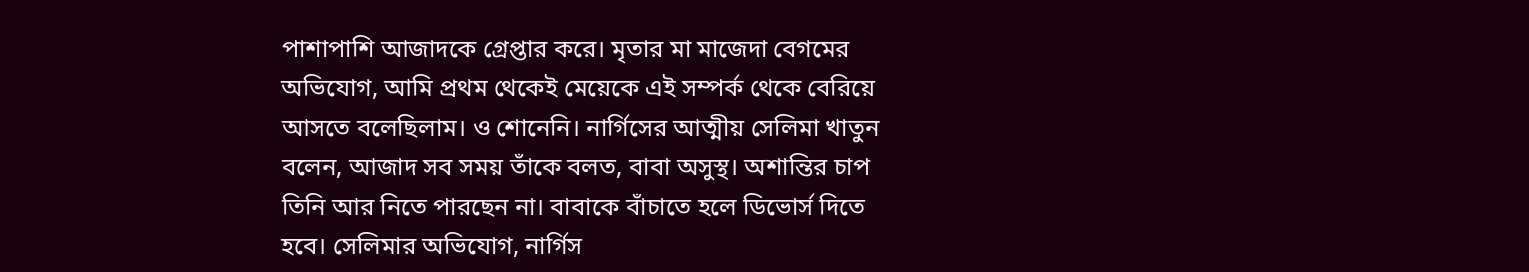পাশাপাশি আজাদকে গ্রেপ্তার করে। মৃতার মা মাজেদা বেগমের অভিযোগ, আমি প্রথম থেকেই মেয়েকে এই সম্পর্ক থেকে বেরিয়ে আসতে বলেছিলাম। ও শোনেনি। নার্গিসের আত্মীয় সেলিমা খাতুন বলেন, আজাদ সব সময় তাঁকে বলত, বাবা অসুস্থ। অশান্তির চাপ তিনি আর নিতে পারছেন না। বাবাকে বাঁচাতে হলে ডিভোর্স দিতে হবে। সেলিমার অভিযোগ, নার্গিস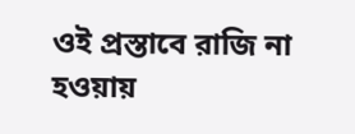ওই প্রস্তাবে রাজি না হওয়ায়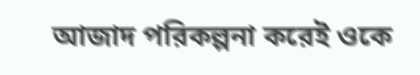আজাদ পরিকল্পনা করেই ওকে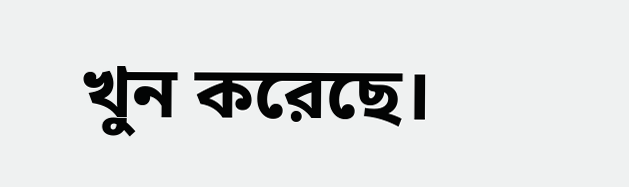খুন করেছে।